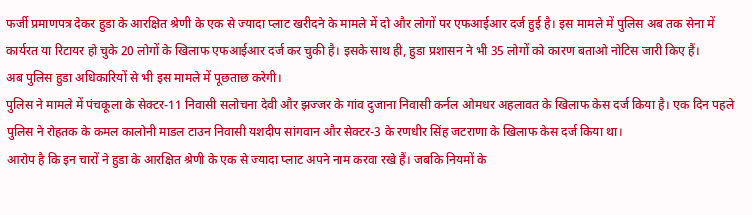फर्जी प्रमाणपत्र देकर हुडा के आरक्षित श्रेणी के एक से ज्यादा प्लाट खरीदने के मामले में दो और लोगों पर एफआईआर दर्ज हुई है। इस मामले में पुलिस अब तक सेना में कार्यरत या रिटायर हो चुके 20 लोगों के खिलाफ एफआईआर दर्ज कर चुकी है। इसके साथ ही, हुडा प्रशासन ने भी 35 लोगों को कारण बताओ नोटिस जारी किए हैं।
अब पुलिस हुडा अधिकारियों से भी इस मामले में पूछताछ करेगी।
पुलिस ने मामले में पंचकूला के सेक्टर-11 निवासी सलोचना देवी और झज्जर के गांव दुजाना निवासी कर्नल ओमधर अहलावत के खिलाफ केस दर्ज किया है। एक दिन पहले पुलिस ने रोहतक के कमल कालोनी माडल टाउन निवासी यशदीप सांगवान और सेक्टर-3 के रणधीर सिंह जटराणा के खिलाफ केस दर्ज किया था।
आरोप है कि इन चारों ने हुडा के आरक्षित श्रेणी के एक से ज्यादा प्लाट अपने नाम करवा रखे हैं। जबकि नियमों के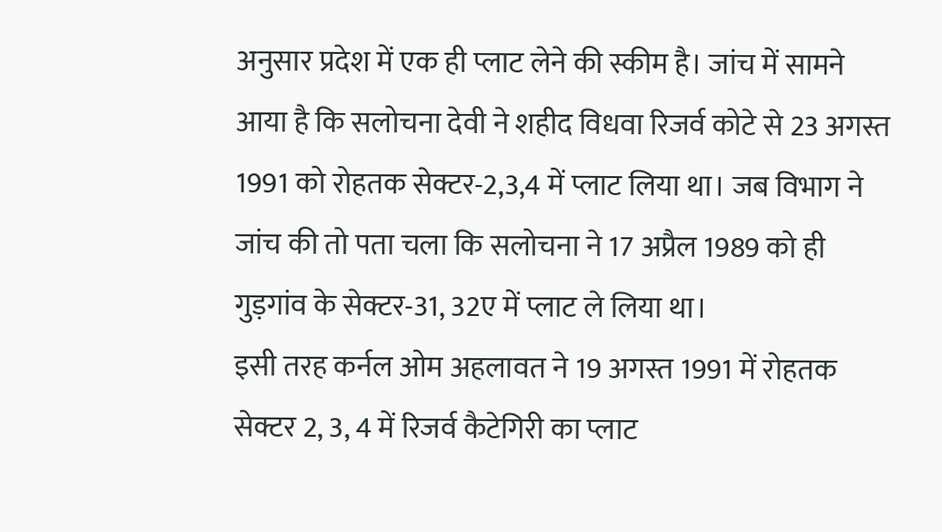अनुसार प्रदेश में एक ही प्लाट लेने की स्कीम है। जांच में सामने आया है कि सलोचना देवी ने शहीद विधवा रिजर्व कोटे से 23 अगस्त 1991 को रोहतक सेक्टर-2,3,4 में प्लाट लिया था। जब विभाग ने जांच की तो पता चला कि सलोचना ने 17 अप्रैल 1989 को ही गुड़गांव के सेक्टर-31, 32ए में प्लाट ले लिया था।
इसी तरह कर्नल ओम अहलावत ने 19 अगस्त 1991 में रोहतक सेक्टर 2, 3, 4 में रिजर्व कैटेगिरी का प्लाट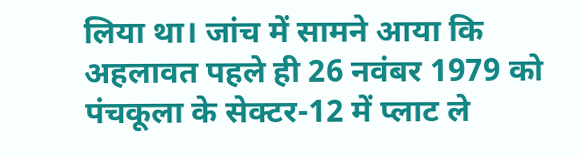लिया था। जांच में सामने आया कि अहलावत पहले ही 26 नवंबर 1979 को पंचकूला के सेक्टर-12 में प्लाट ले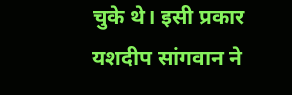चुके थे। इसी प्रकार यशदीप सांगवान ने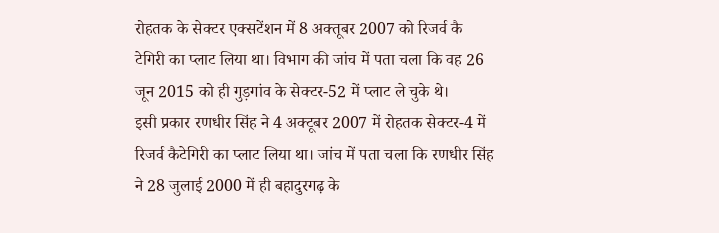रोहतक के सेक्टर एक्सटेंशन में 8 अक्तूबर 2007 को रिजर्व कै टेगिरी का प्लाट लिया था। विभाग की जांच में पता चला कि वह 26 जून 2015 को ही गुड़गांव के सेक्टर-52 में प्लाट ले चुके थे।
इसी प्रकार रणधीर सिंह ने 4 अक्टूबर 2007 में रोहतक सेक्टर-4 में रिजर्व कैटेगिरी का प्लाट लिया था। जांच में पता चला कि रणधीर सिंह ने 28 जुलाई 2000 में ही बहादुरगढ़ के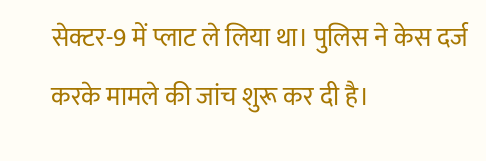सेक्टर-9 में प्लाट ले लिया था। पुलिस ने केस दर्ज करके मामले की जांच शुरू कर दी है।